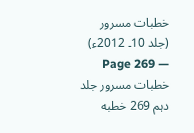خطبات مسرور (جلد 10۔ 2012ء) — Page 269
خطبات مسرور جلد دہم 269 خطبه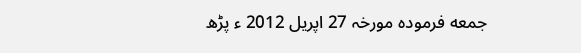جمعه فرمودہ مورخہ 27 اپریل 2012 ء پڑھ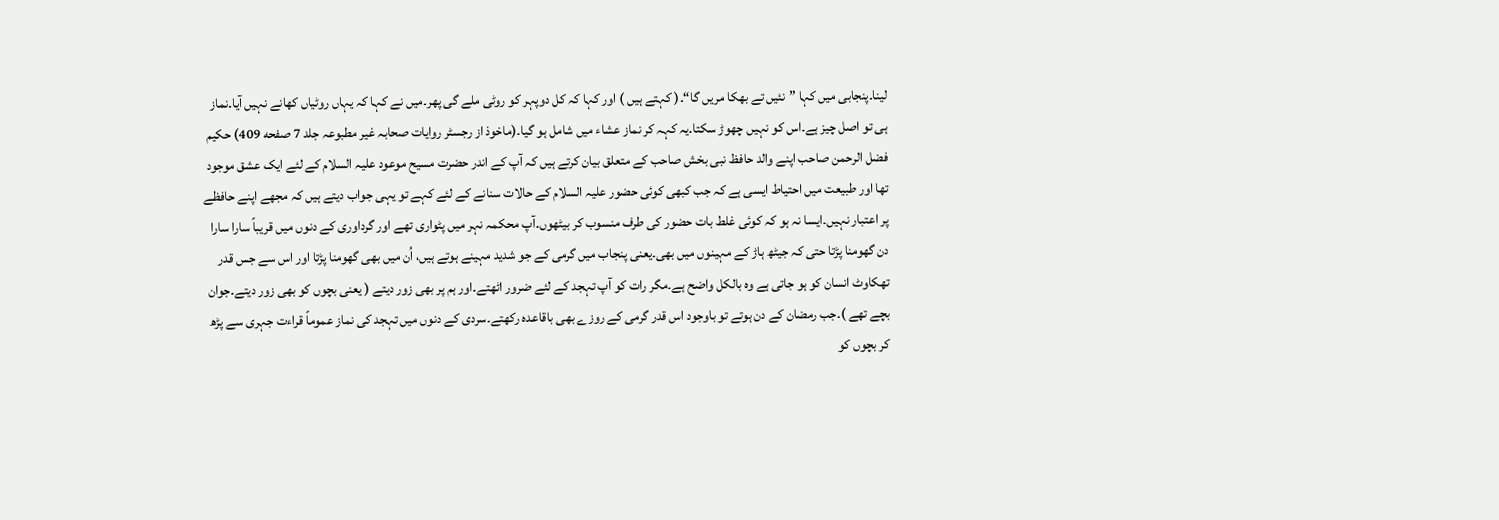لینا۔پنجابی میں کہا ”نئیں تے بھکا مریں گا“۔( کہتے ہیں ) اور کہا کہ کل دوپہر کو روٹی ملے گی پھر۔میں نے کہا کہ یہاں روٹیاں کھانے نہیں آیا۔نماز ہی تو اصل چیز ہے۔اس کو نہیں چھوڑ سکتا۔یہ کہہ کر نماز عشاء میں شامل ہو گیا۔(ماخوذ از رجسٹر روایات صحابہ غیر مطبوعہ جلد 7 صفحه 409) حکیم فضل الرحمن صاحب اپنے والد حافظ نبی بخش صاحب کے متعلق بیان کرتے ہیں کہ آپ کے اندر حضرت مسیح موعود علیہ السلام کے لئے ایک عشق موجود تھا اور طبیعت میں احتیاط ایسی ہے کہ جب کبھی کوئی حضور علیہ السلام کے حالات سنانے کے لئے کہے تو یہی جواب دیتے ہیں کہ مجھے اپنے حافظے پر اعتبار نہیں۔ایسا نہ ہو کہ کوئی غلط بات حضور کی طرف منسوب کر بیٹھوں۔آپ محکمہ نہر میں پٹواری تھے اور گرداوری کے دنوں میں قریباً سارا سارا دن گھومنا پڑتا حتی کہ جیٹھ ہاڑ کے مہینوں میں بھی۔یعنی پنجاب میں گرمی کے جو شدید مہینے ہوتے ہیں، اُن میں بھی گھومنا پڑتا اور اس سے جس قدر تھکاوٹ انسان کو ہو جاتی ہے وہ بالکل واضح ہے۔مگر رات کو آپ تہجد کے لئے ضرور اٹھتے۔اور ہم پر بھی زور دیتے ( یعنی بچوں کو بھی زور دیتے۔جوان بچے تھے )۔جب رمضان کے دن ہوتے تو باوجود اس قدر گرمی کے روزے بھی باقاعدہ رکھتے۔سردی کے دنوں میں تہجد کی نماز عموماً قراءت جہری سے پڑھ کر بچوں کو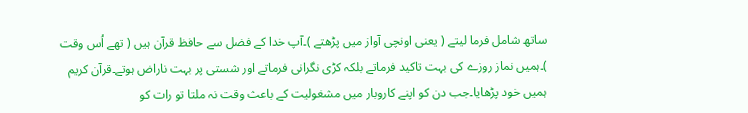ساتھ شامل فرما لیتے ( یعنی اونچی آواز میں پڑھتے )۔آپ خدا کے فضل سے حافظ قرآن ہیں ( تھے اُس وقت )۔ہمیں نماز روزے کی بہت تاکید فرماتے بلکہ کڑی نگرانی فرماتے اور شستی پر بہت ناراض ہوتے۔قرآن کریم ہمیں خود پڑھایا۔جب دن کو اپنے کاروبار میں مشغولیت کے باعث وقت نہ ملتا تو رات کو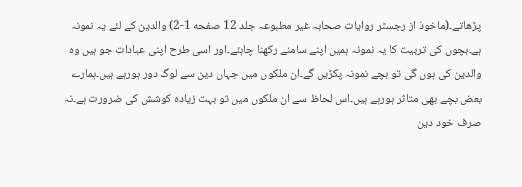پڑھاتے۔(ماخوذ از رجسٹر روایات صحابہ غیر مطبوعہ جلد 12 صفحه 1-2) والدین کے لئے یہ نمونہ ہے۔بچوں کی تربیت کا یہ نمونہ ہمیں اپنے سامنے رکھنا چاہئے۔اور اسی طرح اپنی عبادات جو ہیں وہ والدین کی ہوں گی تو بچے نمونہ پکڑیں گے۔ان ملکوں میں جہاں دین سے لوگ دور ہورہے ہیں۔ہمارے بعض بچے بھی متاثر ہورہے ہیں۔اس لحاظ سے ان ملکوں میں تو بہت زیادہ کوشش کی ضرورت ہے۔نہ صرف خود دین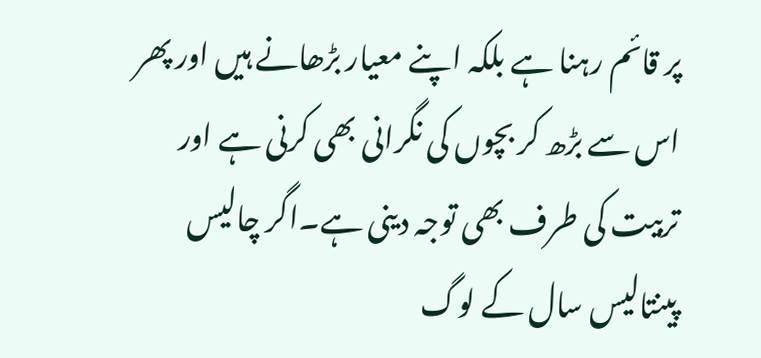پر قائم رہنا ہے بلکہ اپنے معیار بڑھانے ہیں اور پھر اس سے بڑھ کر بچوں کی نگرانی بھی کرنی ہے اور تربیت کی طرف بھی توجہ دینی ہے۔اگر چالیس پینتالیس سال کے لوگ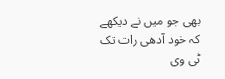بھی جو میں نے دیکھے کہ خود آدھی رات تک ٹی وی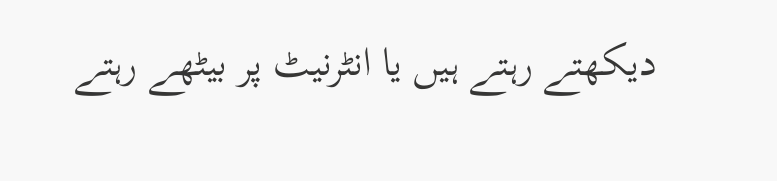دیکھتے رہتے ہیں یا انٹرنیٹ پر بیٹھے رہتے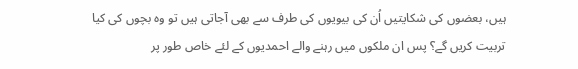ہیں، بعضوں کی شکایتیں اُن کی بیویوں کی طرف سے بھی آجاتی ہیں تو وہ بچوں کی کیا تربیت کریں گے؟ پس ان ملکوں میں رہنے والے احمدیوں کے لئے خاص طور پر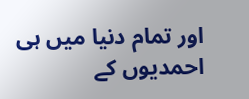اور تمام دنیا میں ہی احمدیوں کے